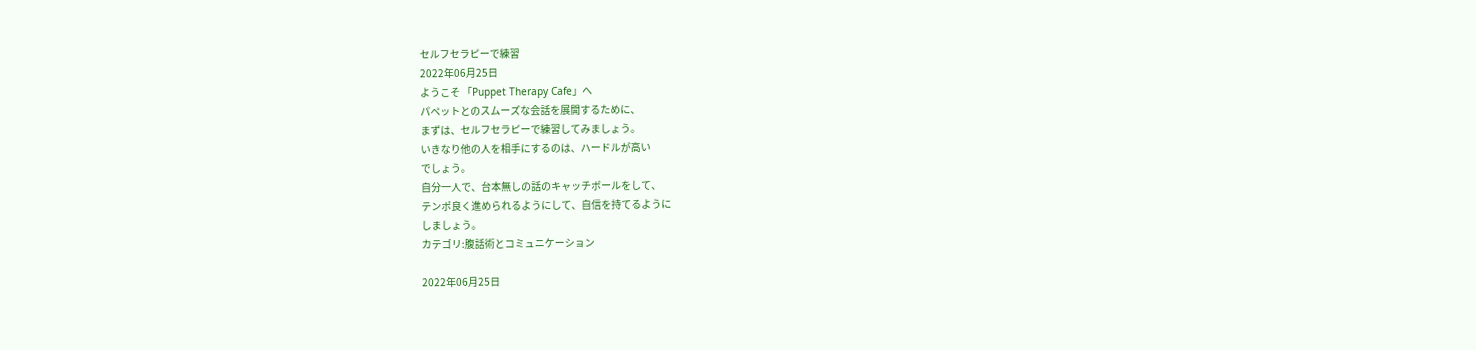セルフセラピーで練習
2022年06月25日
ようこそ 「Puppet Therapy Cafe」へ
パペットとのスムーズな会話を展開するために、
まずは、セルフセラピーで練習してみましょう。
いきなり他の人を相手にするのは、ハードルが高い
でしょう。
自分一人で、台本無しの話のキャッチボールをして、
テンポ良く進められるようにして、自信を持てるように
しましょう。
カテゴリ:腹話術とコミュニケーション

2022年06月25日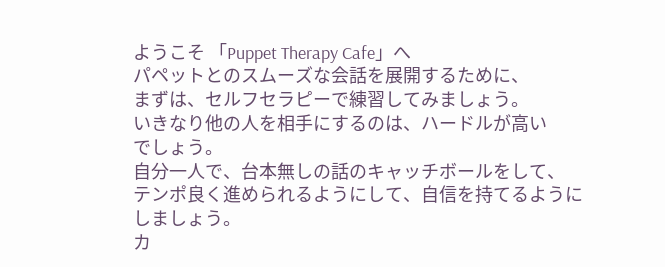ようこそ 「Puppet Therapy Cafe」へ
パペットとのスムーズな会話を展開するために、
まずは、セルフセラピーで練習してみましょう。
いきなり他の人を相手にするのは、ハードルが高い
でしょう。
自分一人で、台本無しの話のキャッチボールをして、
テンポ良く進められるようにして、自信を持てるように
しましょう。
カ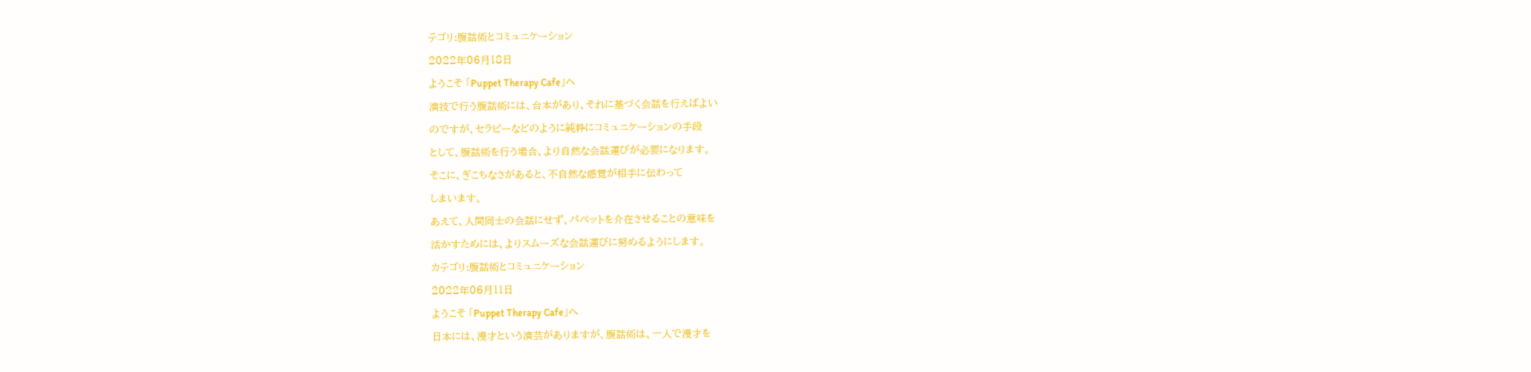テゴリ:腹話術とコミュニケーション
2022年06月18日
ようこそ 「Puppet Therapy Cafe」へ
演技で行う腹話術には、台本があり、それに基づく会話を行えばよい
のですが、セラピーなどのように純粋にコミュニケーションの手段
として、腹話術を行う場合、より自然な会話運びが必要になります。
そこに、ぎこちなさがあると、不自然な感覚が相手に伝わって
しまいます。
あえて、人間同士の会話にせず、パペットを介在させることの意味を
活かすためには、よりスムーズな会話運びに努めるようにします。
カテゴリ:腹話術とコミュニケーション
2022年06月11日
ようこそ 「Puppet Therapy Cafe」へ
日本には、漫才という演芸がありますが、腹話術は、一人で漫才を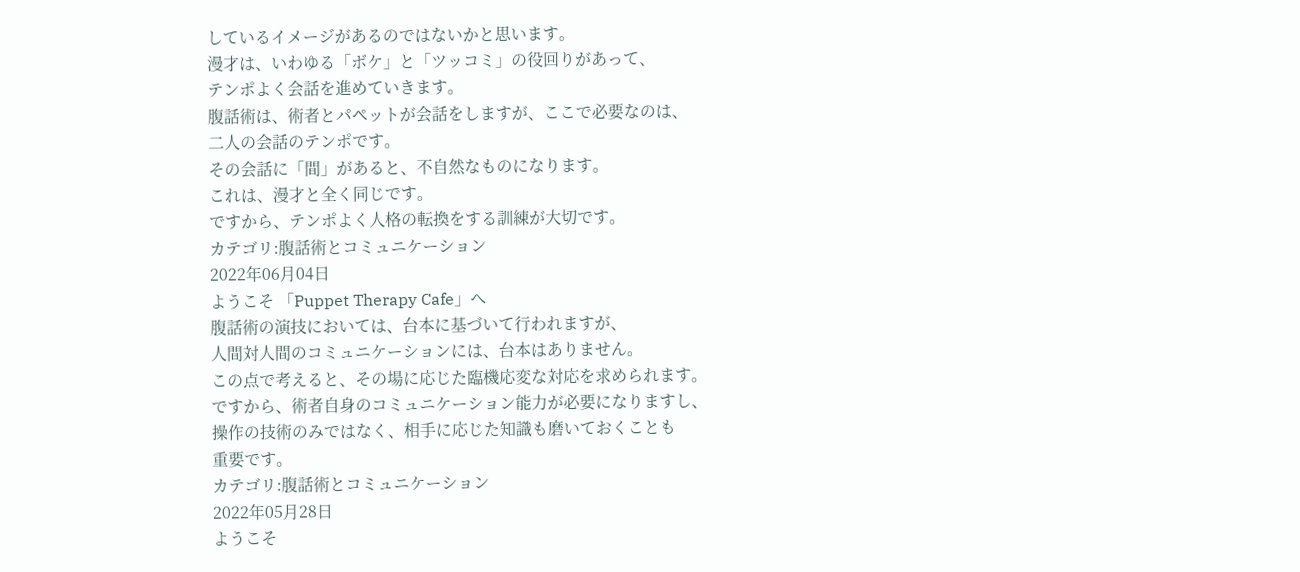しているイメージがあるのではないかと思います。
漫才は、いわゆる「ボケ」と「ツッコミ」の役回りがあって、
テンポよく会話を進めていきます。
腹話術は、術者とパペットが会話をしますが、ここで必要なのは、
二人の会話のテンポです。
その会話に「間」があると、不自然なものになります。
これは、漫才と全く同じです。
ですから、テンポよく人格の転換をする訓練が大切です。
カテゴリ:腹話術とコミュニケーション
2022年06月04日
ようこそ 「Puppet Therapy Cafe」へ
腹話術の演技においては、台本に基づいて行われますが、
人間対人間のコミュニケーションには、台本はありません。
この点で考えると、その場に応じた臨機応変な対応を求められます。
ですから、術者自身のコミュニケーション能力が必要になりますし、
操作の技術のみではなく、相手に応じた知識も磨いておくことも
重要です。
カテゴリ:腹話術とコミュニケーション
2022年05月28日
ようこそ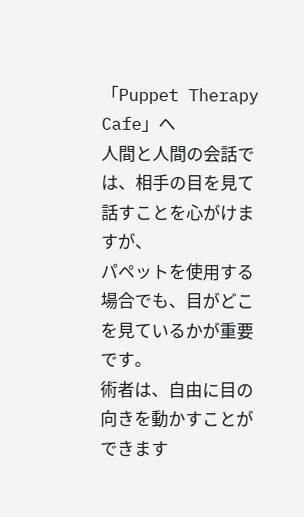「Puppet Therapy Cafe」へ
人間と人間の会話では、相手の目を見て話すことを心がけますが、
パペットを使用する場合でも、目がどこを見ているかが重要です。
術者は、自由に目の向きを動かすことができます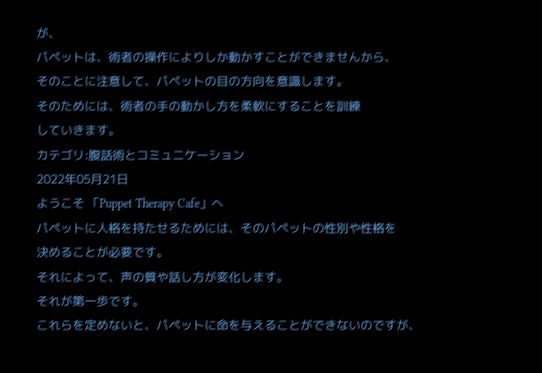が、
パペットは、術者の操作によりしか動かすことができませんから、
そのことに注意して、パペットの目の方向を意識します。
そのためには、術者の手の動かし方を柔軟にすることを訓練
していきます。
カテゴリ:腹話術とコミュニケーション
2022年05月21日
ようこそ 「Puppet Therapy Cafe」へ
パペットに人格を持たせるためには、そのパペットの性別や性格を
決めることが必要です。
それによって、声の質や話し方が変化します。
それが第一歩です。
これらを定めないと、パペットに命を与えることができないのですが、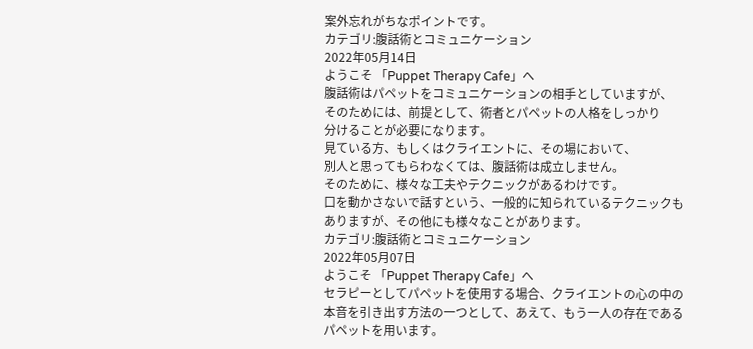案外忘れがちなポイントです。
カテゴリ:腹話術とコミュニケーション
2022年05月14日
ようこそ 「Puppet Therapy Cafe」へ
腹話術はパペットをコミュニケーションの相手としていますが、
そのためには、前提として、術者とパペットの人格をしっかり
分けることが必要になります。
見ている方、もしくはクライエントに、その場において、
別人と思ってもらわなくては、腹話術は成立しません。
そのために、様々な工夫やテクニックがあるわけです。
口を動かさないで話すという、一般的に知られているテクニックも
ありますが、その他にも様々なことがあります。
カテゴリ:腹話術とコミュニケーション
2022年05月07日
ようこそ 「Puppet Therapy Cafe」へ
セラピーとしてパペットを使用する場合、クライエントの心の中の
本音を引き出す方法の一つとして、あえて、もう一人の存在である
パペットを用います。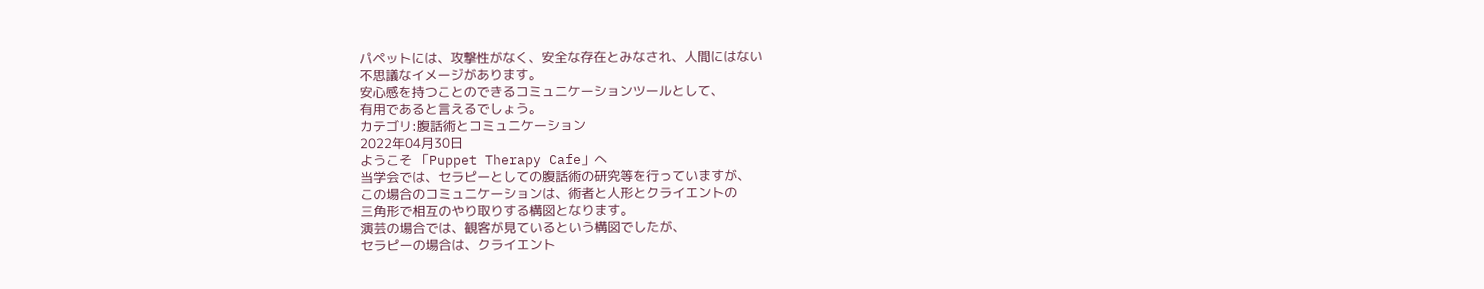パペットには、攻撃性がなく、安全な存在とみなされ、人間にはない
不思議なイメージがあります。
安心感を持つことのできるコミュニケーションツールとして、
有用であると言えるでしょう。
カテゴリ:腹話術とコミュニケーション
2022年04月30日
ようこそ 「Puppet Therapy Cafe」へ
当学会では、セラピーとしての腹話術の研究等を行っていますが、
この場合のコミュニケーションは、術者と人形とクライエントの
三角形で相互のやり取りする構図となります。
演芸の場合では、観客が見ているという構図でしたが、
セラピーの場合は、クライエント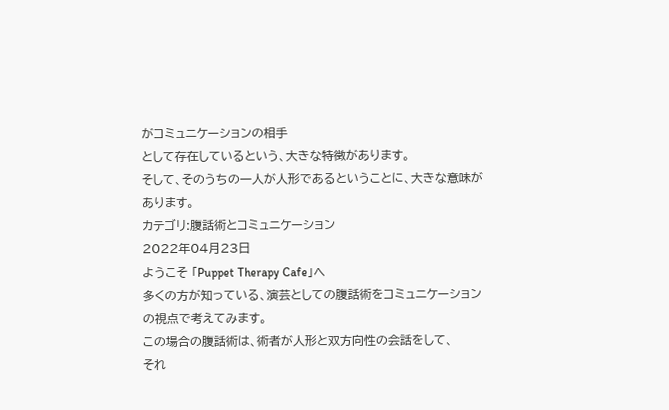がコミュニケーションの相手
として存在しているという、大きな特徴があります。
そして、そのうちの一人が人形であるということに、大きな意味が
あります。
カテゴリ:腹話術とコミュニケーション
2022年04月23日
ようこそ 「Puppet Therapy Cafe」へ
多くの方が知っている、演芸としての腹話術をコミュニケーション
の視点で考えてみます。
この場合の腹話術は、術者が人形と双方向性の会話をして、
それ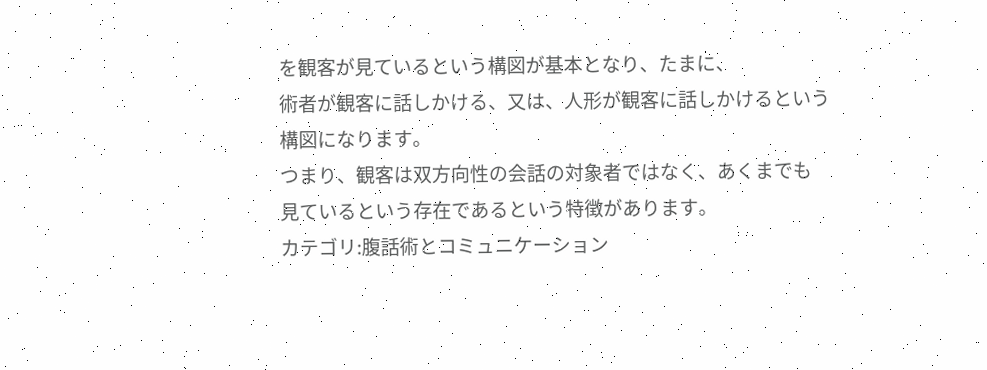を観客が見ているという構図が基本となり、たまに、
術者が観客に話しかける、又は、人形が観客に話しかけるという
構図になります。
つまり、観客は双方向性の会話の対象者ではなく、あくまでも
見ているという存在であるという特徴があります。
カテゴリ:腹話術とコミュニケーション